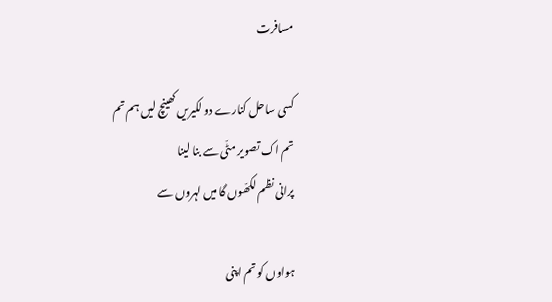مسافرت

کسی ساحل کنارے دو لکیریں کھینچ لیں ہم تم
تم اک تصویر مٹّی سے بنا لینا
پرانی نظم لکھّوں گا میں لہروں سے

ہواوں کو تم اپنی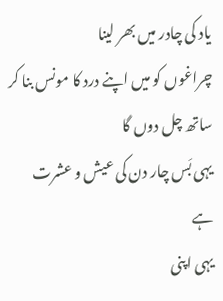یاد کی چادر میں بھر لینا
چراغوں کو میں اپنے درد کا مونس بنا کر ساتھ چل دوں گا
یہی بَس چار دن کی عیش و عشرت ہے
یہی اپنی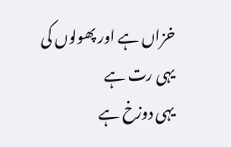خزاں ہے اور پھولوں کی یہی رت ہے
یہی دوزخ ہے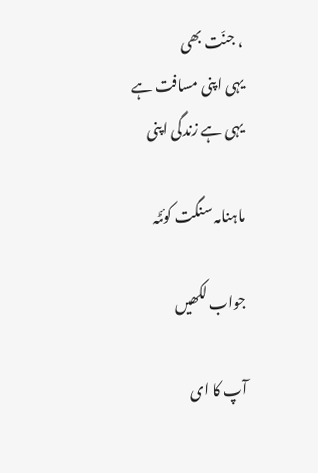، جنّت بھی
یہی اپنی مسافت ہے
یہی ہے زندگی اپنی

ماہنامہ سنگت کوئٹہ

جواب لکھیں

آپ کا ای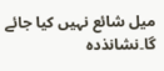میل شائع نہیں کیا جائے گا۔نشانذدہ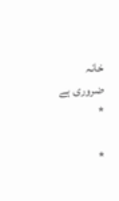خانہ ضروری ہے *

*